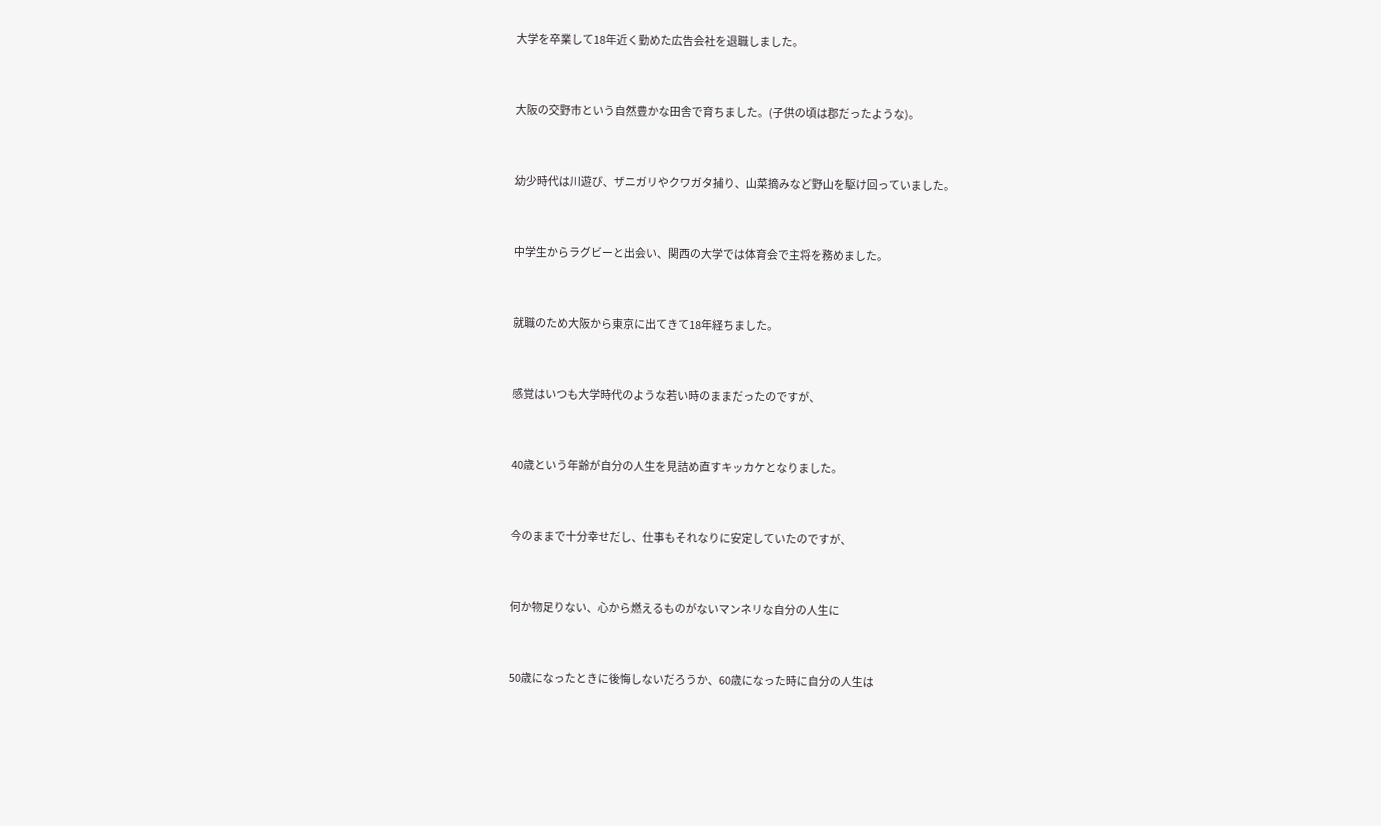大学を卒業して18年近く勤めた広告会社を退職しました。


大阪の交野市という自然豊かな田舎で育ちました。(子供の頃は郡だったような)。


幼少時代は川遊び、ザニガリやクワガタ捕り、山菜摘みなど野山を駆け回っていました。


中学生からラグビーと出会い、関西の大学では体育会で主将を務めました。


就職のため大阪から東京に出てきて18年経ちました。


感覚はいつも大学時代のような若い時のままだったのですが、


40歳という年齢が自分の人生を見詰め直すキッカケとなりました。


今のままで十分幸せだし、仕事もそれなりに安定していたのですが、


何か物足りない、心から燃えるものがないマンネリな自分の人生に


50歳になったときに後悔しないだろうか、60歳になった時に自分の人生は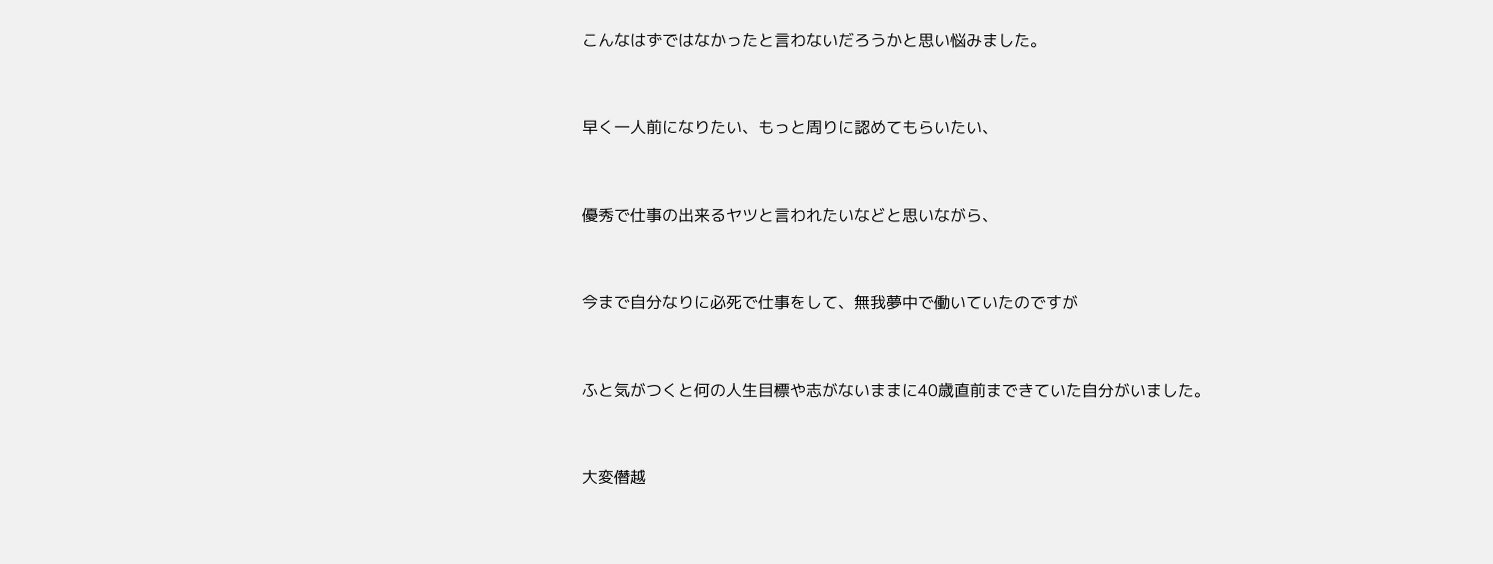こんなはずではなかったと言わないだろうかと思い悩みました。


早く一人前になりたい、もっと周りに認めてもらいたい、


優秀で仕事の出来るヤツと言われたいなどと思いながら、


今まで自分なりに必死で仕事をして、無我夢中で働いていたのですが


ふと気がつくと何の人生目標や志がないままに40歳直前まできていた自分がいました。


大変僭越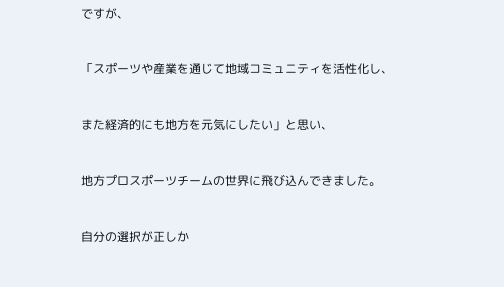ですが、


「スポーツや産業を通じて地域コミュニティを活性化し、


また経済的にも地方を元気にしたい」と思い、


地方プロスポーツチームの世界に飛び込んできました。


自分の選択が正しか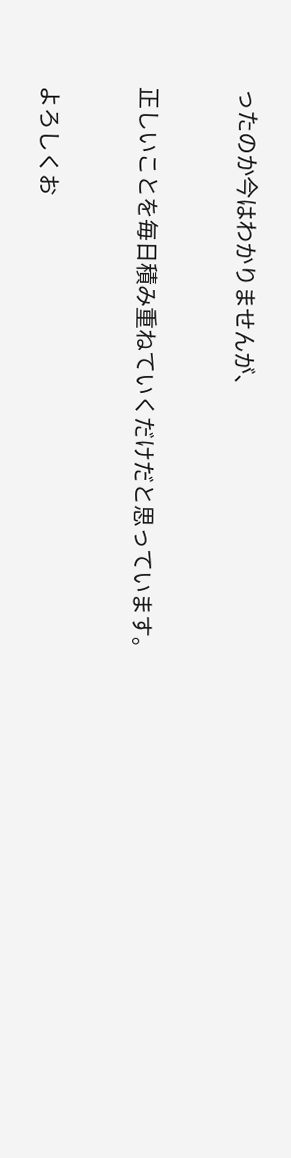ったのか今はわかりませんが、


正しいことを毎日積み重ねていくだけだと思っています。


よろしくお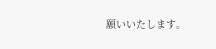願いいたします。